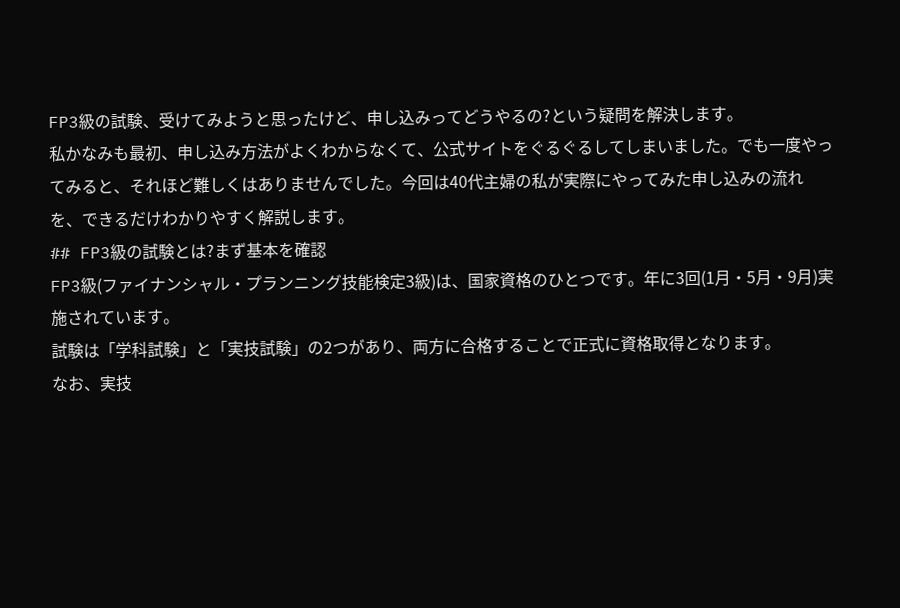FP3級の試験、受けてみようと思ったけど、申し込みってどうやるの?という疑問を解決します。
私かなみも最初、申し込み方法がよくわからなくて、公式サイトをぐるぐるしてしまいました。でも一度やってみると、それほど難しくはありませんでした。今回は40代主婦の私が実際にやってみた申し込みの流れを、できるだけわかりやすく解説します。
## FP3級の試験とは?まず基本を確認
FP3級(ファイナンシャル・プランニング技能検定3級)は、国家資格のひとつです。年に3回(1月・5月・9月)実施されています。
試験は「学科試験」と「実技試験」の2つがあり、両方に合格することで正式に資格取得となります。
なお、実技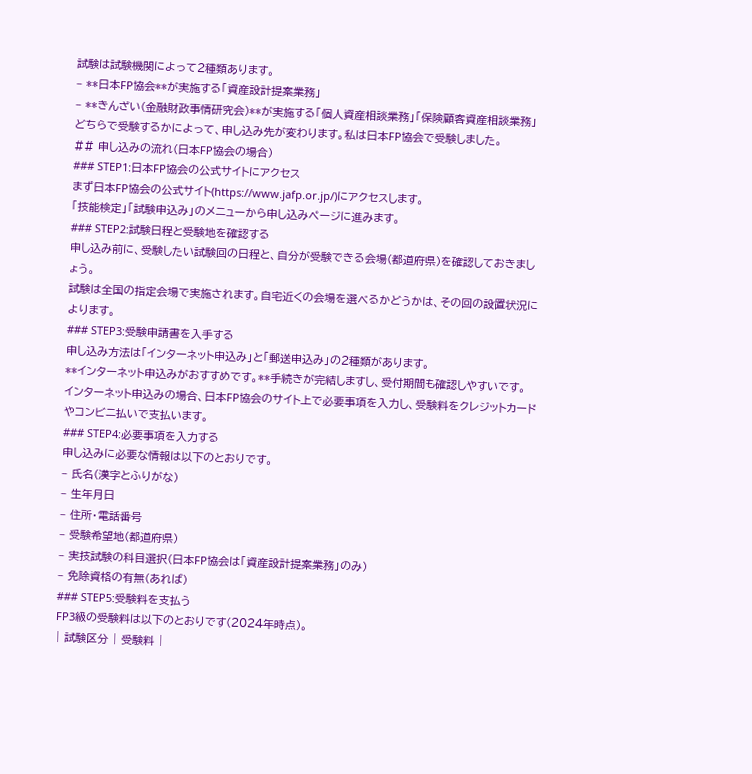試験は試験機関によって2種類あります。
– **日本FP協会**が実施する「資産設計提案業務」
– **きんざい(金融財政事情研究会)**が実施する「個人資産相談業務」「保険顧客資産相談業務」
どちらで受験するかによって、申し込み先が変わります。私は日本FP協会で受験しました。
## 申し込みの流れ(日本FP協会の場合)
### STEP1:日本FP協会の公式サイトにアクセス
まず日本FP協会の公式サイト(https://www.jafp.or.jp/)にアクセスします。
「技能検定」「試験申込み」のメニューから申し込みページに進みます。
### STEP2:試験日程と受験地を確認する
申し込み前に、受験したい試験回の日程と、自分が受験できる会場(都道府県)を確認しておきましょう。
試験は全国の指定会場で実施されます。自宅近くの会場を選べるかどうかは、その回の設置状況によります。
### STEP3:受験申請書を入手する
申し込み方法は「インターネット申込み」と「郵送申込み」の2種類があります。
**インターネット申込みがおすすめです。**手続きが完結しますし、受付期間も確認しやすいです。
インターネット申込みの場合、日本FP協会のサイト上で必要事項を入力し、受験料をクレジットカードやコンビニ払いで支払います。
### STEP4:必要事項を入力する
申し込みに必要な情報は以下のとおりです。
– 氏名(漢字とふりがな)
– 生年月日
– 住所・電話番号
– 受験希望地(都道府県)
– 実技試験の科目選択(日本FP協会は「資産設計提案業務」のみ)
– 免除資格の有無(あれば)
### STEP5:受験料を支払う
FP3級の受験料は以下のとおりです(2024年時点)。
| 試験区分 | 受験料 |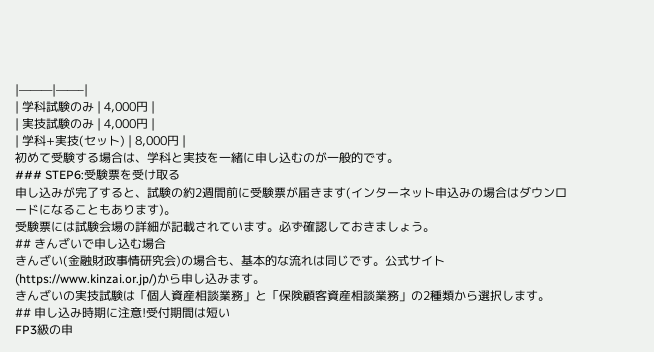|———|——–|
| 学科試験のみ | 4,000円 |
| 実技試験のみ | 4,000円 |
| 学科+実技(セット) | 8,000円 |
初めて受験する場合は、学科と実技を一緒に申し込むのが一般的です。
### STEP6:受験票を受け取る
申し込みが完了すると、試験の約2週間前に受験票が届きます(インターネット申込みの場合はダウンロードになることもあります)。
受験票には試験会場の詳細が記載されています。必ず確認しておきましょう。
## きんざいで申し込む場合
きんざい(金融財政事情研究会)の場合も、基本的な流れは同じです。公式サイト(https://www.kinzai.or.jp/)から申し込みます。
きんざいの実技試験は「個人資産相談業務」と「保険顧客資産相談業務」の2種類から選択します。
## 申し込み時期に注意!受付期間は短い
FP3級の申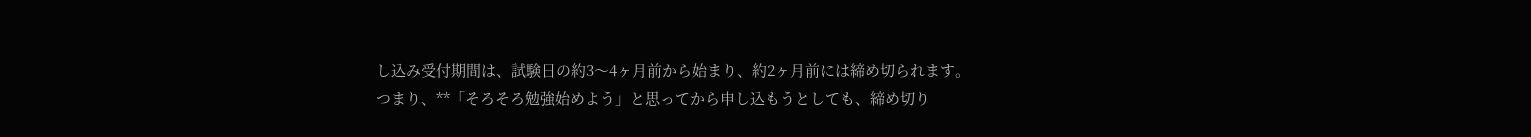し込み受付期間は、試験日の約3〜4ヶ月前から始まり、約2ヶ月前には締め切られます。
つまり、**「そろそろ勉強始めよう」と思ってから申し込もうとしても、締め切り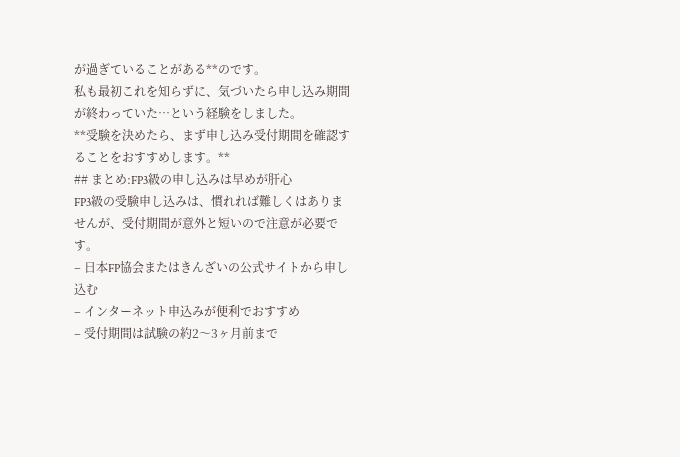が過ぎていることがある**のです。
私も最初これを知らずに、気づいたら申し込み期間が終わっていた…という経験をしました。
**受験を決めたら、まず申し込み受付期間を確認することをおすすめします。**
## まとめ:FP3級の申し込みは早めが肝心
FP3級の受験申し込みは、慣れれば難しくはありませんが、受付期間が意外と短いので注意が必要です。
– 日本FP協会またはきんざいの公式サイトから申し込む
– インターネット申込みが便利でおすすめ
– 受付期間は試験の約2〜3ヶ月前まで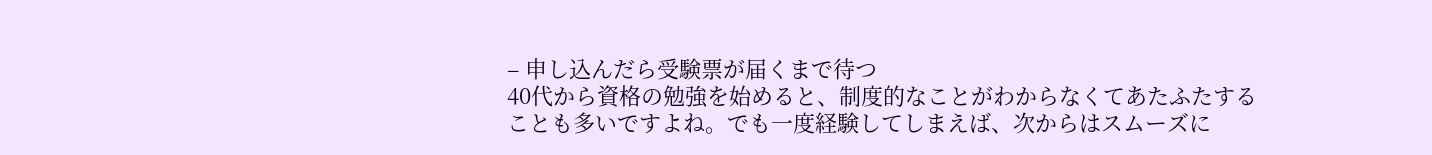– 申し込んだら受験票が届くまで待つ
40代から資格の勉強を始めると、制度的なことがわからなくてあたふたすることも多いですよね。でも一度経験してしまえば、次からはスムーズに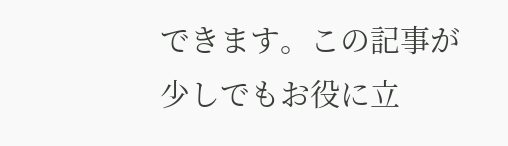できます。この記事が少しでもお役に立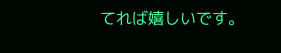てれば嬉しいです。